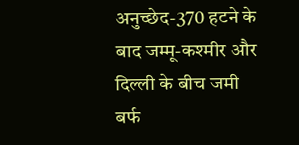अनुच्छेद-370 हटने के बाद जम्मू-कश्मीर और दिल्ली के बीच जमी बर्फ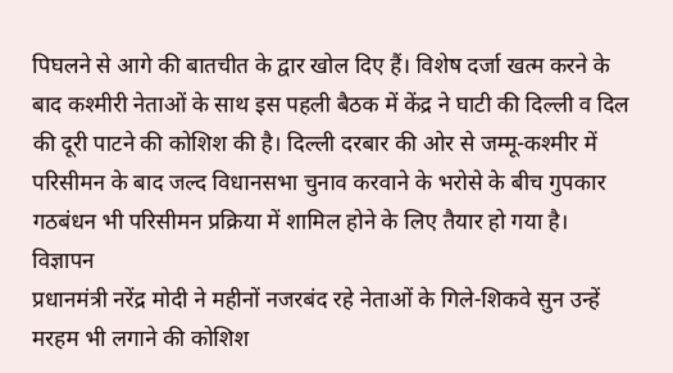पिघलने से आगे की बातचीत के द्वार खोल दिए हैं। विशेष दर्जा खत्म करने के बाद कश्मीरी नेताओं के साथ इस पहली बैठक में केंद्र ने घाटी की दिल्ली व दिल की दूरी पाटने की कोशिश की है। दिल्ली दरबार की ओर से जम्मू-कश्मीर में परिसीमन के बाद जल्द विधानसभा चुनाव करवाने के भरोसे के बीच गुपकार गठबंधन भी परिसीमन प्रक्रिया में शामिल होने के लिए तैयार हो गया है।
विज्ञापन
प्रधानमंत्री नरेंद्र मोदी ने महीनों नजरबंद रहे नेताओं के गिले-शिकवे सुन उन्हें मरहम भी लगाने की कोशिश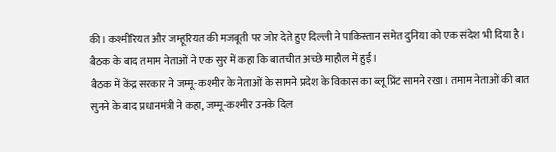की। कश्मीरियत और जम्हूरियत की मजबूती पर जोर देते हुए दिल्ली ने पाकिस्तान समेत दुनिया को एक संदेश भी दिया है। बैठक के बाद तमाम नेताओं ने एक सुर में कहा कि बातचीत अच्छे माहौल में हुई।
बैठक में केंद्र सरकार ने जम्मू-कश्मीर के नेताओं के सामने प्रदेश के विकास का ब्लू प्रिंट सामने रखा। तमाम नेताओं की बात सुनने के बाद प्रधानमंत्री ने कहा, जम्मू-कश्मीर उनके दिल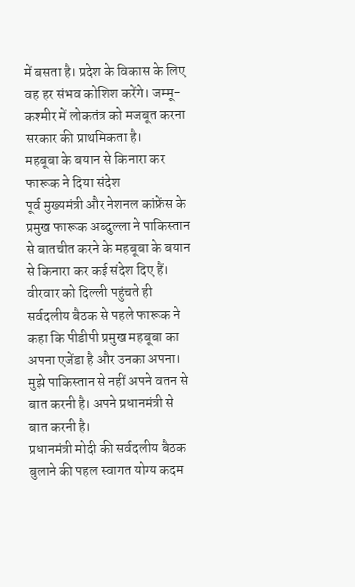में बसता है। प्रदेश के विकास के लिए वह हर संभव कोशिश करेंगे। जम्मू-कश्मीर में लोकतंत्र को मजबूत करना सरकार की प्राथमिकता है।
महबूबा के बयान से किनारा कर फारूक ने दिया संदेश
पूर्व मुख्यमंत्री और नेशनल कांफ्रेंस के प्रमुख फारूक अब्दुल्ला ने पाकिस्तान से बातचीत करने के महबूबा के बयान से किनारा कर कई संदेश दिए हैं। वीरवार को दिल्ली पहुंचते ही सर्वदलीय बैठक से पहले फारूक ने कहा कि पीडीपी प्रमुख महबूबा का अपना एजेंडा है और उनका अपना। मुझे पाकिस्तान से नहीं अपने वतन से बात करनी है। अपने प्रधानमंत्री से बात करनी है।
प्रधानमंत्री मोदी की सर्वदलीय बैठक बुलाने की पहल स्वागत योग्य कदम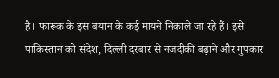है। फारूक के इस बयान के कई मायने निकाले जा रहे हैं। इसे पाकिस्तान को संदेश, दिल्ली दरबार से नजदीकी बढ़ाने और गुपकार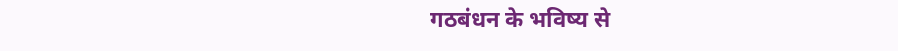गठबंधन के भविष्य से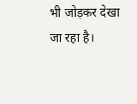भी जोड़कर देखा जा रहा है।